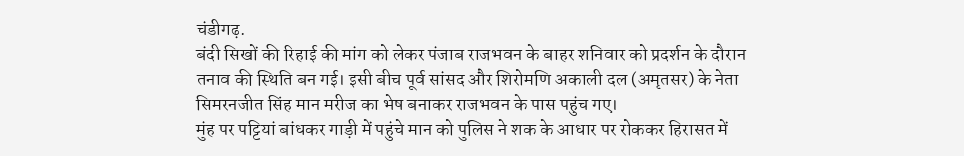चंडीगढ़.
बंदी सिखों की रिहाई की मांग को लेकर पंजाब राजभवन के बाहर शनिवार को प्रदर्शन के दौरान तनाव की स्थिति बन गई। इसी बीच पूर्व सांसद और शिरोमणि अकाली दल (अमृतसर) के नेता सिमरनजीत सिंह मान मरीज का भेष बनाकर राजभवन के पास पहुंच गए।
मुंह पर पट्टियां बांधकर गाड़ी में पहुंचे मान को पुलिस ने शक के आधार पर रोककर हिरासत में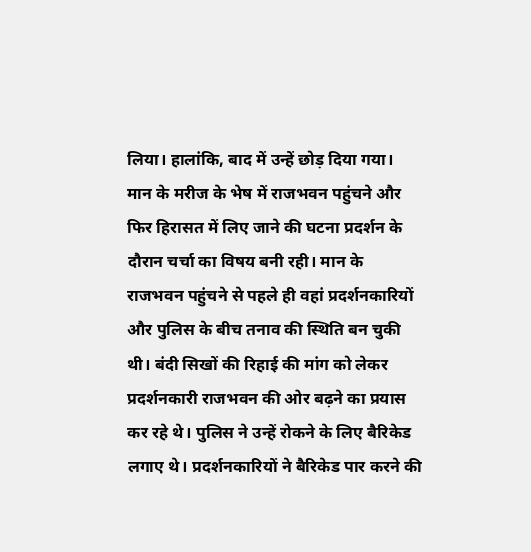लिया। हालांकि, बाद में उन्हें छोड़ दिया गया। मान के मरीज के भेष में राजभवन पहुंचने और फिर हिरासत में लिए जाने की घटना प्रदर्शन के दौरान चर्चा का विषय बनी रही। मान के राजभवन पहुंचने से पहले ही वहां प्रदर्शनकारियों और पुलिस के बीच तनाव की स्थिति बन चुकी थी। बंदी सिखों की रिहाई की मांग को लेकर प्रदर्शनकारी राजभवन की ओर बढ़ने का प्रयास कर रहे थे। पुलिस ने उन्हें रोकने के लिए बैरिकेड लगाए थे। प्रदर्शनकारियों ने बैरिकेड पार करने की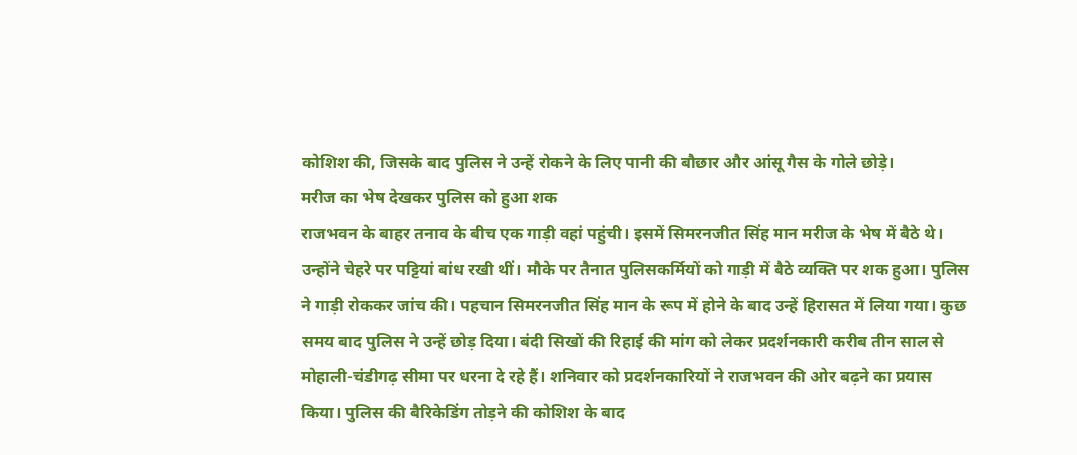कोशिश की, जिसके बाद पुलिस ने उन्हें रोकने के लिए पानी की बौछार और आंसू गैस के गोले छोड़े।
मरीज का भेष देखकर पुलिस को हुआ शक
राजभवन के बाहर तनाव के बीच एक गाड़ी वहां पहुंची। इसमें सिमरनजीत सिंह मान मरीज के भेष में बैठे थे। उन्होंने चेहरे पर पट्टियां बांध रखी थीं। मौके पर तैनात पुलिसकर्मियों को गाड़ी में बैठे व्यक्ति पर शक हुआ। पुलिस ने गाड़ी रोककर जांच की। पहचान सिमरनजीत सिंह मान के रूप में होने के बाद उन्हें हिरासत में लिया गया। कुछ समय बाद पुलिस ने उन्हें छोड़ दिया। बंदी सिखों की रिहाई की मांग को लेकर प्रदर्शनकारी करीब तीन साल से मोहाली-चंडीगढ़ सीमा पर धरना दे रहे हैं। शनिवार को प्रदर्शनकारियों ने राजभवन की ओर बढ़ने का प्रयास किया। पुलिस की बैरिकेडिंग तोड़ने की कोशिश के बाद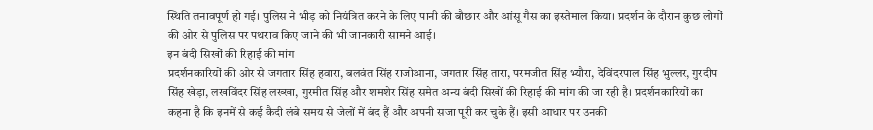स्थिति तनावपूर्ण हो गई। पुलिस ने भीड़ को नियंत्रित करने के लिए पानी की बौछार और आंसू गैस का इस्तेमाल किया। प्रदर्शन के दौरान कुछ लोगों की ओर से पुलिस पर पथराव किए जाने की भी जानकारी सामने आई।
इन बंदी सिखों की रिहाई की मांग
प्रदर्शनकारियों की ओर से जगतार सिंह हवारा, बलवंत सिंह राजोआना, जगतार सिंह तारा, परमजीत सिंह भ्यौरा, देविंदरपाल सिंह भुल्लर, गुरदीप सिंह खेड़ा, लखविंदर सिंह लख्खा, गुरमीत सिंह और शमशेर सिंह समेत अन्य बंदी सिखों की रिहाई की मांग की जा रही है। प्रदर्शनकारियों का कहना है कि इनमें से कई कैदी लंबे समय से जेलों में बंद हैं और अपनी सजा पूरी कर चुके हैं। इसी आधार पर उनकी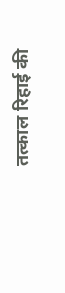तत्काल रिहाई की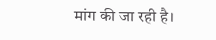मांग की जा रही है।